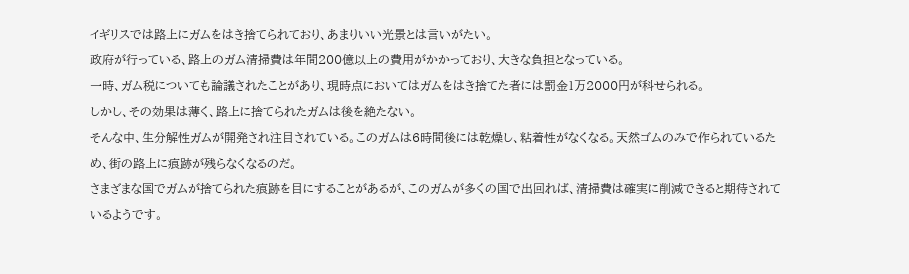イギリスでは路上にガムをはき捨てられており、あまりいい光景とは言いがたい。
政府が行っている、路上のガム清掃費は年間200億以上の費用がかかっており、大きな負担となっている。
一時、ガム税についても論議されたことがあり、現時点においてはガムをはき捨てた者には罰金1万2000円が科せられる。
しかし、その効果は薄く、路上に捨てられたガムは後を絶たない。
そんな中、生分解性ガムが開発され注目されている。このガムは6時間後には乾燥し、粘着性がなくなる。天然ゴムのみで作られているため、街の路上に痕跡が残らなくなるのだ。
さまざまな国でガムが捨てられた痕跡を目にすることがあるが、このガムが多くの国で出回れば、清掃費は確実に削減できると期待されているようです。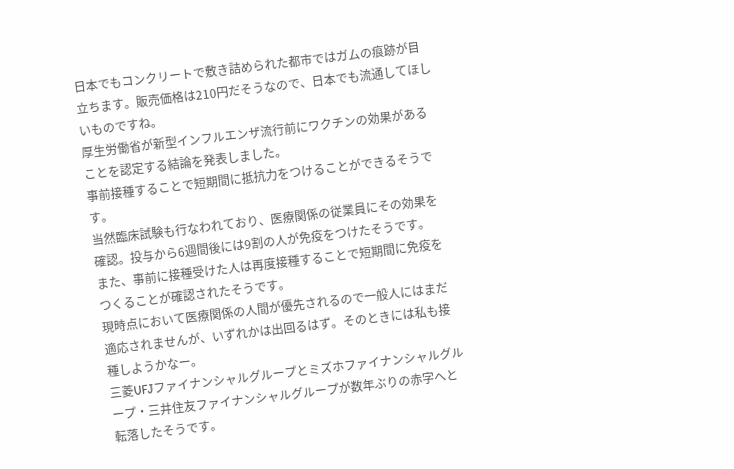日本でもコンクリートで敷き詰められた都市ではガムの痕跡が目立ちます。販売価格は210円だそうなので、日本でも流通してほしいものですね。
厚生労働省が新型インフルエンザ流行前にワクチンの効果があることを認定する結論を発表しました。
事前接種することで短期間に抵抗力をつけることができるそうです。
当然臨床試験も行なわれており、医療関係の従業員にその効果を確認。投与から6週間後には9割の人が免疫をつけたそうです。
また、事前に接種受けた人は再度接種することで短期間に免疫をつくることが確認されたそうです。
現時点において医療関係の人間が優先されるので一般人にはまだ適応されませんが、いずれかは出回るはず。そのときには私も接種しようかなー。
三菱UFJファイナンシャルグループとミズホファイナンシャルグループ・三井住友ファイナンシャルグループが数年ぶりの赤字へと転落したそうです。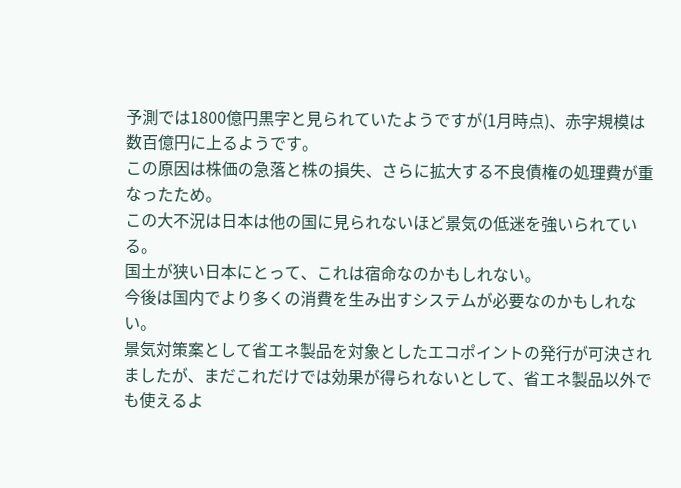予測では1800億円黒字と見られていたようですが(1月時点)、赤字規模は数百億円に上るようです。
この原因は株価の急落と株の損失、さらに拡大する不良債権の処理費が重なったため。
この大不況は日本は他の国に見られないほど景気の低迷を強いられている。
国土が狭い日本にとって、これは宿命なのかもしれない。
今後は国内でより多くの消費を生み出すシステムが必要なのかもしれない。
景気対策案として省エネ製品を対象としたエコポイントの発行が可決されましたが、まだこれだけでは効果が得られないとして、省エネ製品以外でも使えるよ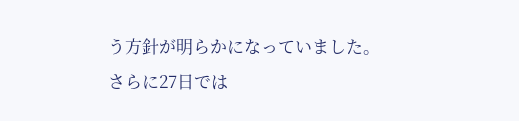う方針が明らかになっていました。
さらに27日では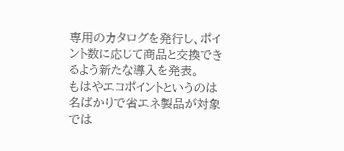専用のカタログを発行し、ポイント数に応じて商品と交換できるよう新たな導入を発表。
もはやエコポイントというのは名ばかりで省エネ製品が対象では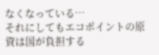なくなっている…
それにしてもエコポイントの原資は国が負担する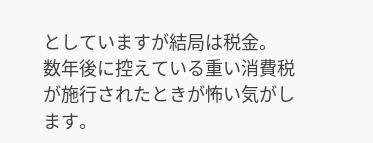としていますが結局は税金。
数年後に控えている重い消費税が施行されたときが怖い気がします。